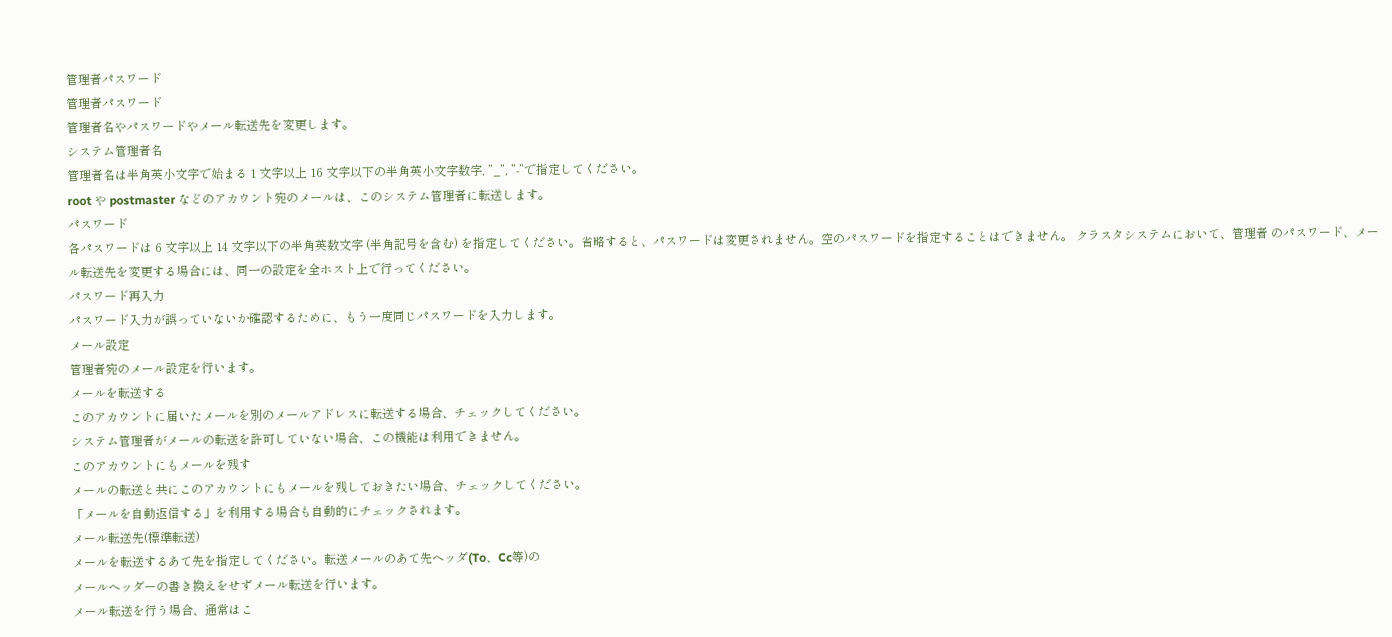管理者パスワード
管理者パスワード
管理者名やパスワードやメール転送先を変更します。
システム管理者名
管理者名は半角英小文字で始まる 1 文字以上 16 文字以下の半角英小文字数字, ”_”, ”-”で指定してください。
root や postmaster などのアカウント宛のメールは、このシステム管理者に転送します。
パスワード
各パスワードは 6 文字以上 14 文字以下の半角英数文字 (半角記号を含む) を指定してください。省略すると、パスワードは変更されません。空のパスワードを指定することはできません。 クラスタシステムにおいて、管理者 のパスワード、メール転送先を変更する場合には、同一の設定を全ホスト上で行ってください。
パスワード再入力
パスワード入力が誤っていないか確認するために、もう一度同じパスワードを入力します。
メール設定
管理者宛のメール設定を行います。
メールを転送する
このアカウントに届いたメールを別のメールアドレスに転送する場合、チェックしてください。
システム管理者がメールの転送を許可していない場合、この機能は利用できません。
このアカウントにもメールを残す
メールの転送と共にこのアカウントにもメールを残しておきたい場合、チェックしてください。
「メールを自動返信する」を利用する場合も自動的にチェックされます。
メール転送先(標準転送)
メールを転送するあて先を指定してください。転送メールのあて先ヘッダ(To、Cc等)の
メールヘッダーの書き換えをせずメール転送を行います。
メール転送を行う場合、通常はこ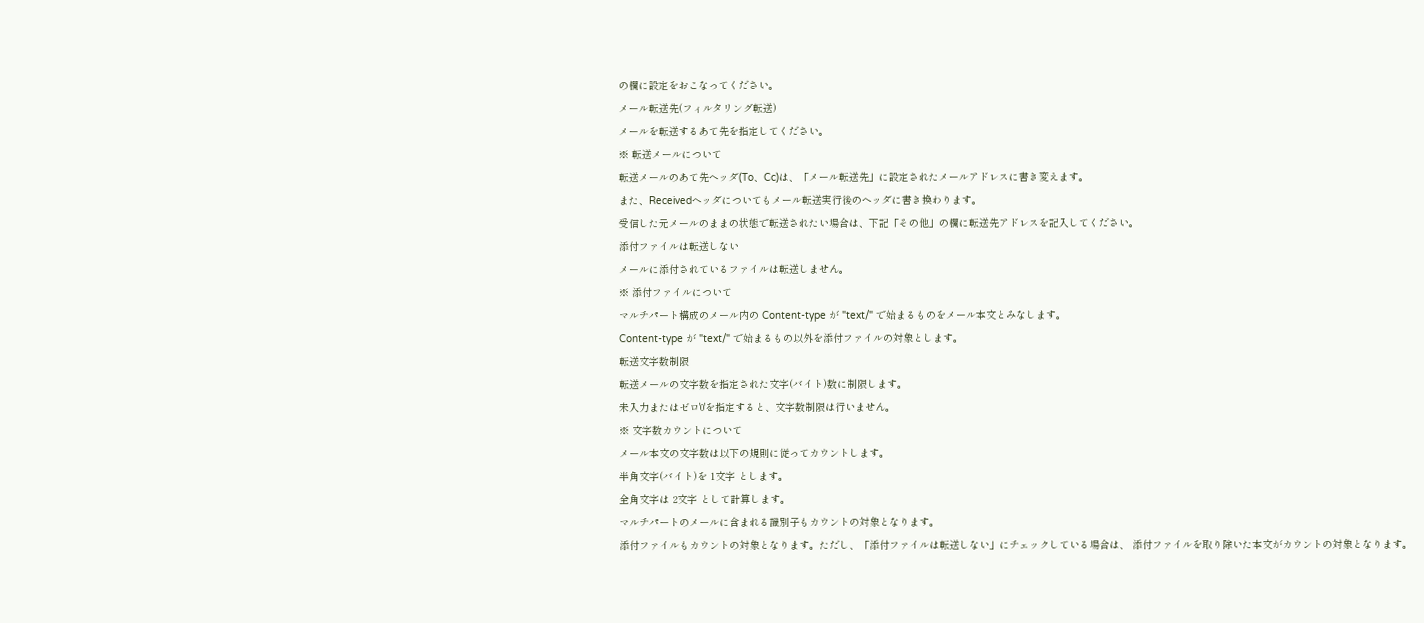の欄に設定をおこなってください。
メール転送先(フィルタリング転送)
メールを転送するあて先を指定してください。
※ 転送メールについて
転送メールのあて先ヘッダ(To、Cc)は、「メール転送先」に設定されたメールアドレスに書き変えます。
また、Receivedヘッダについてもメール転送実行後のヘッダに書き換わります。
受信した元メールのままの状態で転送されたい場合は、下記「その他」の欄に転送先アドレスを記入してください。
添付ファイルは転送しない
メールに添付されているファイルは転送しません。
※ 添付ファイルについて
マルチパート構成のメール内の Content-type が "text/" で始まるものをメール本文とみなします。
Content-type が "text/" で始まるもの以外を添付ファイルの対象とします。
転送文字数制限
転送メールの文字数を指定された文字(バイト)数に制限します。
未入力またはゼロ'0'を指定すると、文字数制限は行いません。
※ 文字数カウントについて
メール本文の文字数は以下の規則に従ってカウントします。
半角文字(バイト)を 1文字 とします。
全角文字は 2文字 として計算します。
マルチパートのメールに含まれる識別子もカウントの対象となります。
添付ファイルもカウントの対象となります。ただし、「添付ファイルは転送しない」にチェックしている場合は、 添付ファイルを取り除いた本文がカウントの対象となります。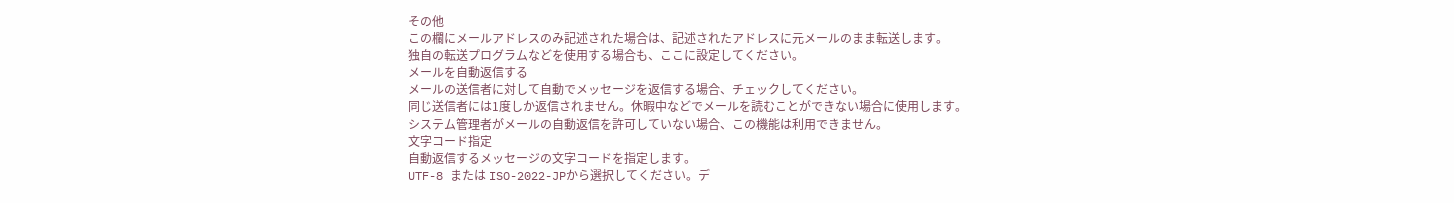その他
この欄にメールアドレスのみ記述された場合は、記述されたアドレスに元メールのまま転送します。
独自の転送プログラムなどを使用する場合も、ここに設定してください。
メールを自動返信する
メールの送信者に対して自動でメッセージを返信する場合、チェックしてください。
同じ送信者には1度しか返信されません。休暇中などでメールを読むことができない場合に使用します。
システム管理者がメールの自動返信を許可していない場合、この機能は利用できません。
文字コード指定
自動返信するメッセージの文字コードを指定します。
UTF-8 または ISO-2022-JPから選択してください。デ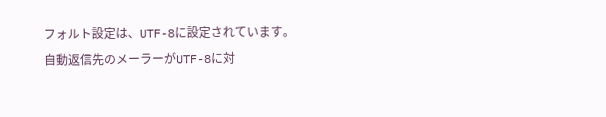フォルト設定は、UTF-8に設定されています。
自動返信先のメーラーがUTF-8に対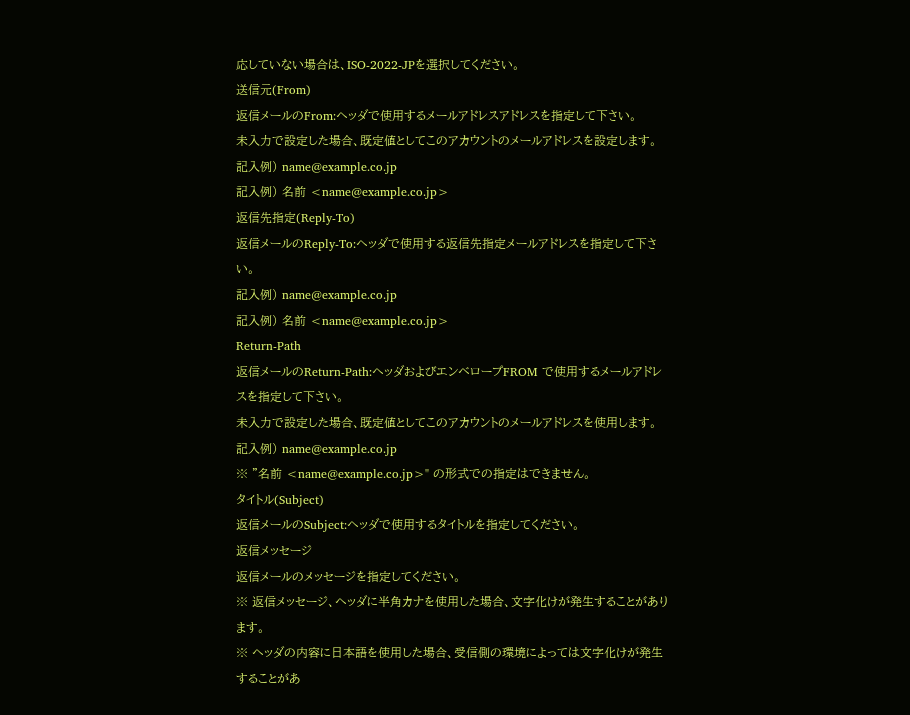応していない場合は、ISO-2022-JPを選択してください。
送信元(From)
返信メールのFrom:ヘッダで使用するメールアドレスアドレスを指定して下さい。
未入力で設定した場合、既定値としてこのアカウントのメールアドレスを設定します。
記入例) name@example.co.jp
記入例) 名前 <name@example.co.jp>
返信先指定(Reply-To)
返信メールのReply-To:ヘッダで使用する返信先指定メールアドレスを指定して下さい。
記入例) name@example.co.jp
記入例) 名前 <name@example.co.jp>
Return-Path
返信メールのReturn-Path:ヘッダおよびエンベロープFROM で使用するメールアドレスを指定して下さい。
未入力で設定した場合、既定値としてこのアカウントのメールアドレスを使用します。
記入例) name@example.co.jp
※ "名前 <name@example.co.jp>" の形式での指定はできません。
タイトル(Subject)
返信メールのSubject:ヘッダで使用するタイトルを指定してください。
返信メッセージ
返信メールのメッセージを指定してください。
※ 返信メッセージ、ヘッダに半角カナを使用した場合、文字化けが発生することがあります。
※ ヘッダの内容に日本語を使用した場合、受信側の環境によっては文字化けが発生することがあ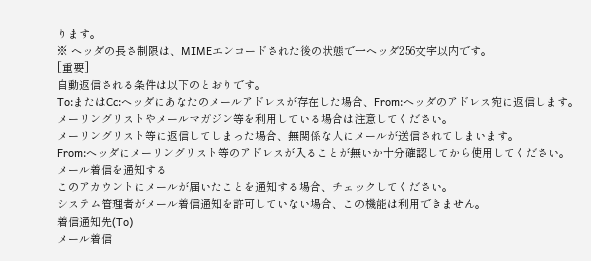ります。
※ ヘッダの長さ制限は、MIMEエンコードされた後の状態で一ヘッダ256文字以内です。
[重要]
自動返信される条件は以下のとおりです。
To:またはCc:ヘッダにあなたのメールアドレスが存在した場合、From:ヘッダのアドレス宛に返信します。
メーリングリストやメールマガジン等を利用している場合は注意してください。
メーリングリスト等に返信してしまった場合、無関係な人にメールが送信されてしまいます。
From:ヘッダにメーリングリスト等のアドレスが入ることが無いか十分確認してから使用してください。
メール着信を通知する
このアカウントにメールが届いたことを通知する場合、チェックしてください。
システム管理者がメール着信通知を許可していない場合、この機能は利用できません。
着信通知先(To)
メール着信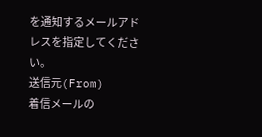を通知するメールアドレスを指定してください。
送信元(From)
着信メールの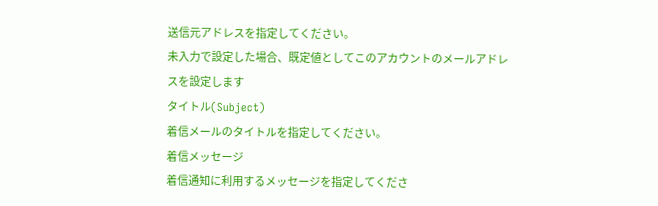送信元アドレスを指定してください。
未入力で設定した場合、既定値としてこのアカウントのメールアドレスを設定します
タイトル(Subject)
着信メールのタイトルを指定してください。
着信メッセージ
着信通知に利用するメッセージを指定してくださ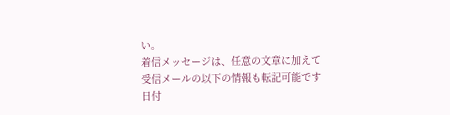い。
着信メッセージは、任意の文章に加えて受信メールの以下の情報も転記可能です
日付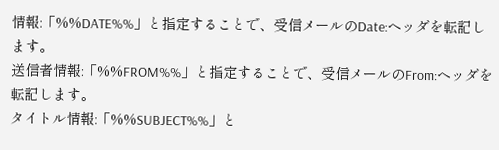情報:「%%DATE%%」と指定することで、受信メールのDate:ヘッダを転記します。
送信者情報:「%%FROM%%」と指定することで、受信メールのFrom:ヘッダを転記します。
タイトル情報:「%%SUBJECT%%」と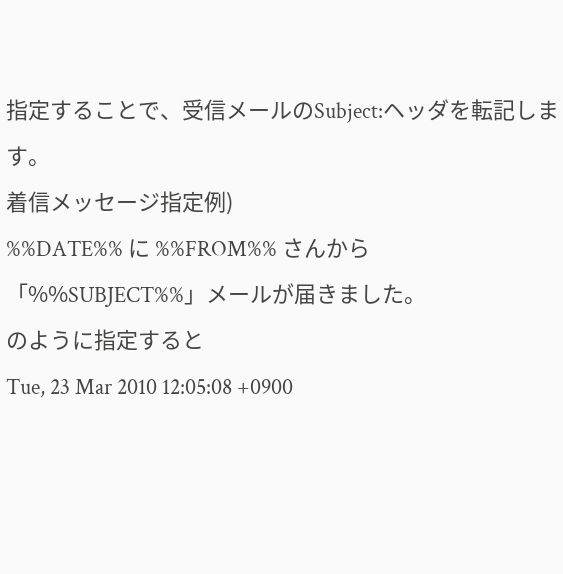指定することで、受信メールのSubject:ヘッダを転記します。
着信メッセージ指定例)
%%DATE%% に %%FROM%% さんから
「%%SUBJECT%%」メールが届きました。
のように指定すると
Tue, 23 Mar 2010 12:05:08 +0900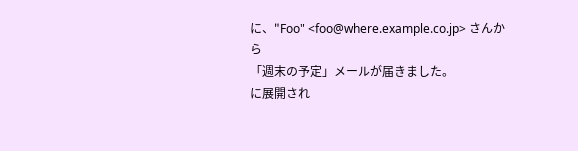に、"Foo" <foo@where.example.co.jp> さんから
「週末の予定」メールが届きました。
に展開され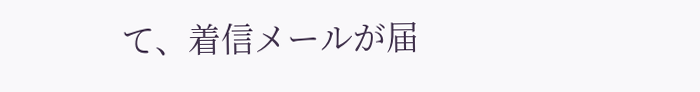て、着信メールが届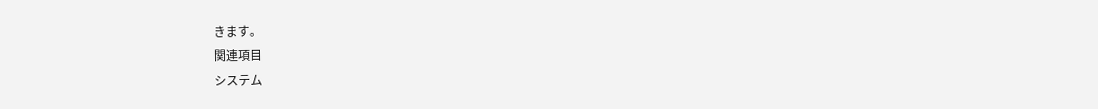きます。
関連項目
システム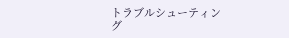トラブルシューティング